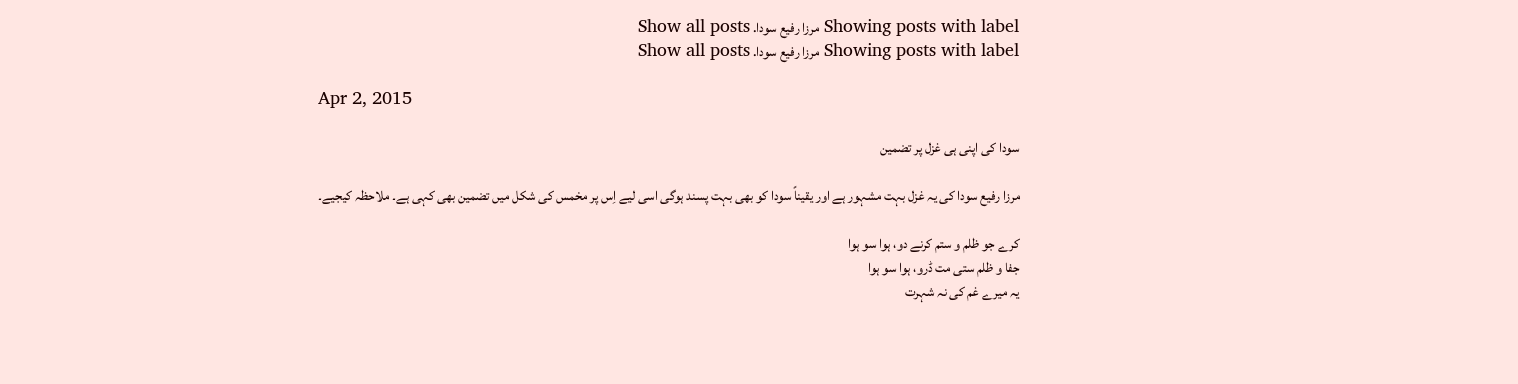Showing posts with label مرزا رفیع سودا. Show all posts
Showing posts with label مرزا رفیع سودا. Show all posts

Apr 2, 2015

سودا کی اپنی ہی غزل پر تضمین

مرزا رفیع سودا کی یہ غزل بہت مشہور ہے اور یقیناً سودا کو بھی بہت پسند ہوگی اسی لیے اِس پر مخمس کی شکل میں تضمین بھی کہی ہے۔ ملاحظہ کیجیے۔

کرے جو ظلم و ستم کرنے دو، ہوا سو ہوا
جفا و ظلم ستی مت ڈرو، ہوا سو ہوا
یہ میرے غم کی نہ شہرت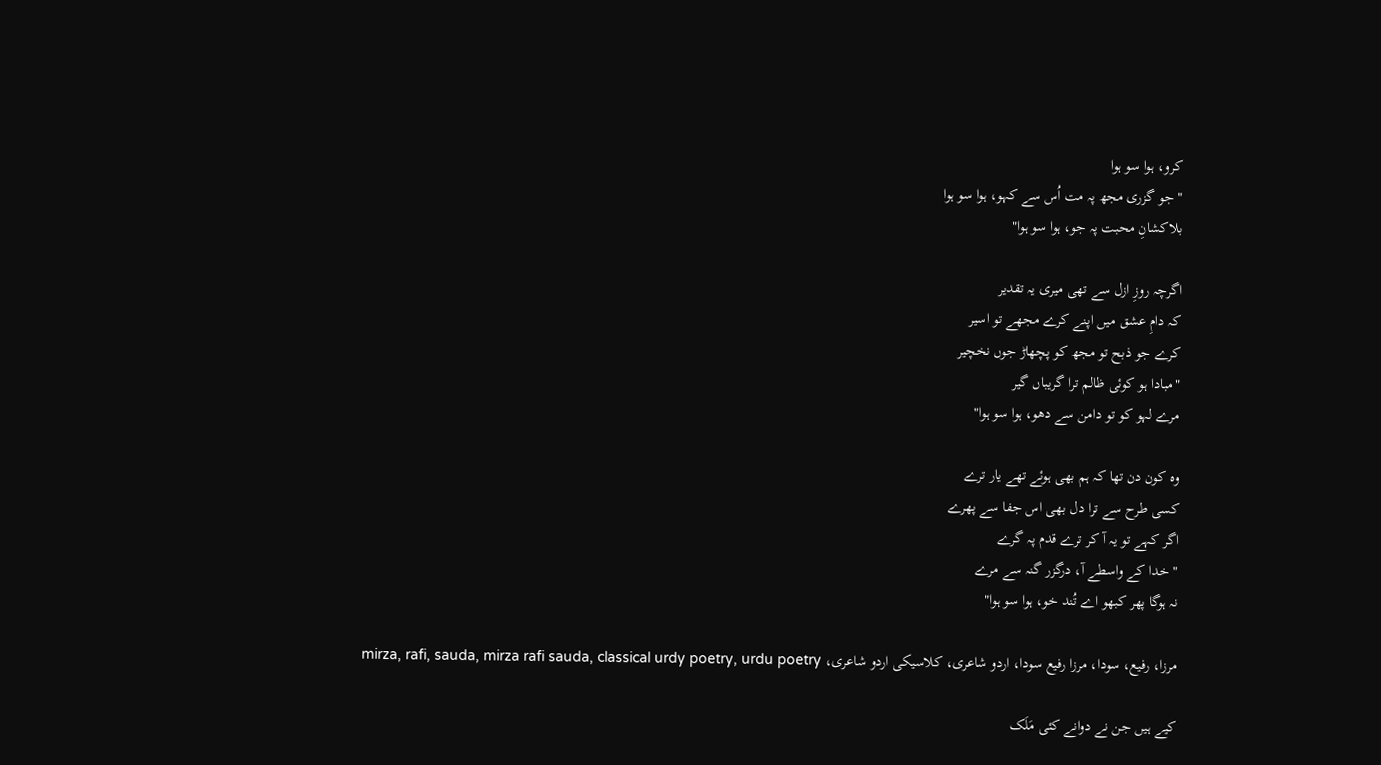کرو، ہوا سو ہوا
"جو گزری مجھ پہ مت اُس سے کہو، ہوا سو ہوا
بلاکشانِ محبت پہ جو، ہوا سو ہوا"

اگرچہ روزِ ازل سے تھی میری یہ تقدیر
کہ دامِ عشق میں اپنے کرے مجھے تو اسیر
کرے جو ذبح تو مجھ کو پچھاڑ جوں نخچیر
"مبادا ہو کوئی ظالم ترا گریباں گیر
مرے لہو کو تو دامن سے دھو، ہوا سو ہوا"

وہ کون دن تھا کہ ہم بھی ہوئے تھے یار ترے
کسی طرح سے ترا دل بھی اس جفا سے پھرے
اگر کہے تو یہ آ کر ترے قدم پہ گرے
"خدا کے واسطے آ، درگزر گنہ سے مرے
نہ ہوگا پھر کبھو اے تُند خو، ہوا سو ہوا"

مرزا، رفیع، سودا، مرزا رفیع سودا، اردو شاعری، کلاسیکی اردو شاعری، mirza, rafi, sauda, mirza rafi sauda, classical urdy poetry, urdu poetry

کیے ہیں جن نے دوانے کئی مَلَک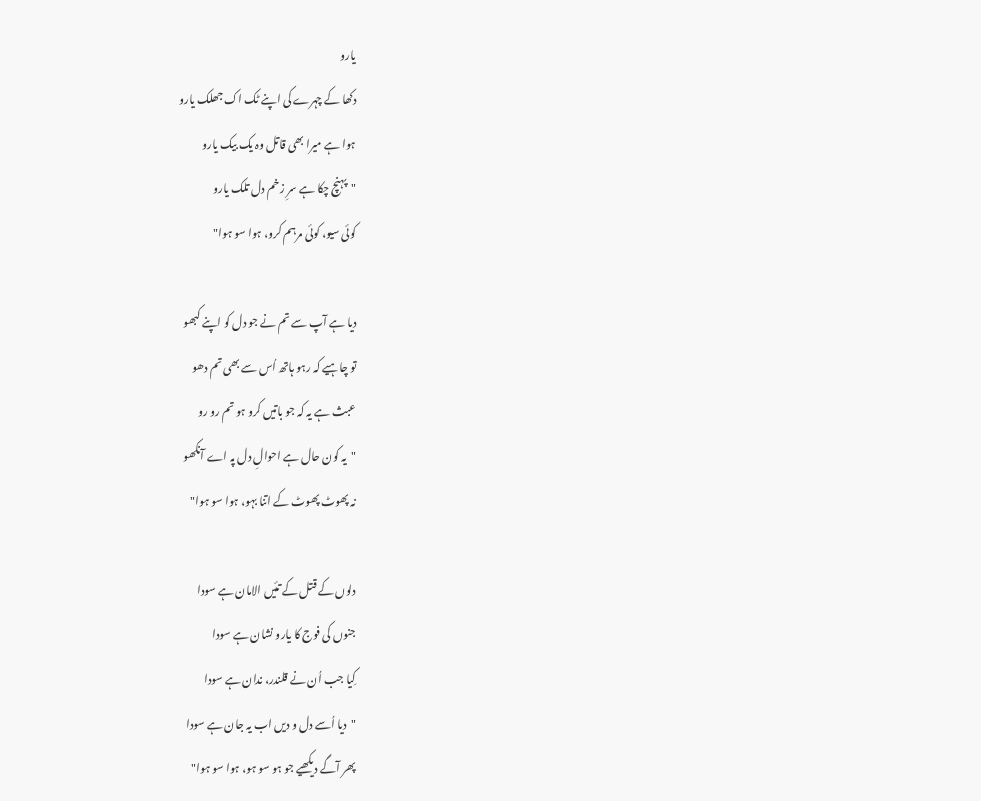یارو
دکھا کے چہرے کی اپنے ٹک اک جھلک یارو
ہوا ہے میرا بھی قاتل وہ یک بیک یارو
"پہنچ چکا ہے سرِ زخم دل تلک یارو
کوئی سیو، کوئی مرہم کرو، ہوا سو ہوا"

دیا ہے آپ سے تم نے جو دل کو اپنے کبھو
تو چاہیے کہ رہو ہاتھ اُس سے بھی تم دھو
عبث ہے یہ کہ جو باتیں کرو ہو تم رو رو
"یہ کون حال ہے احوالِ دل پہ اے آنکھو
نہ پھوٹ پھوٹ کے اتنا بہو، ہوا سو ہوا"

دلوں کے قتل کے تئیں الامان ہے سودا
جنوں کی فوج کا یارو نشان ہے سودا
کِیا جب اُن نے قلندر، ندان ہے سودا
"دیا اُسے دل و دیں اب یہ جان ہے سودا
پھر آگے دیکھیے جو ہو سو ہو، ہوا سو ہوا"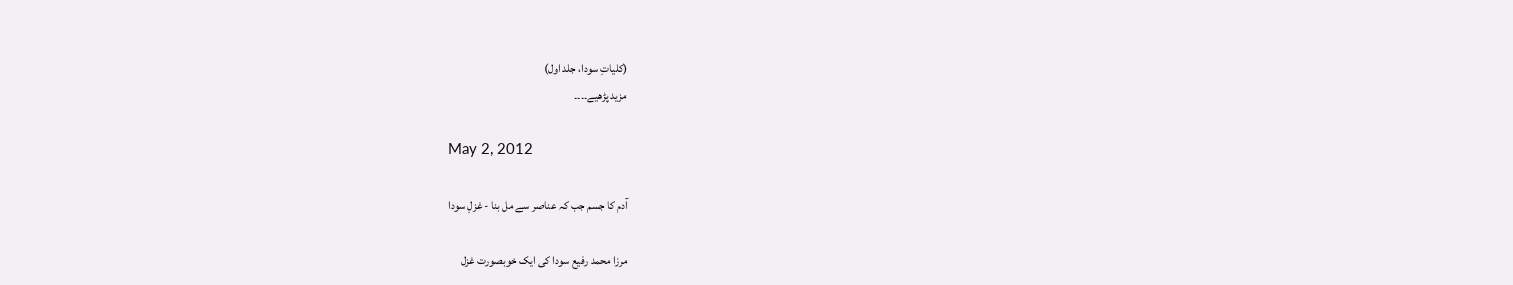(کلیاتِ سودا، جلد اول)
مزید پڑھیے۔۔۔۔

May 2, 2012

آدم کا جسم جب کہ عناصر سے مل بنا - غزلِ سودا

مرزا محمد رفیع سودا کی ایک خوبصورت غزل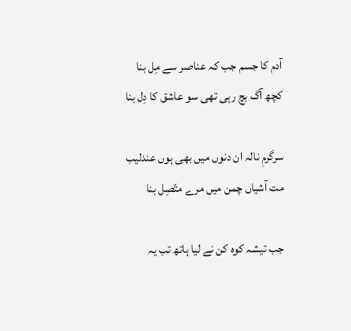آدم کا جسم جب کہ عناصر سے مِل بنا
کچھ آگ بچ رہی تھی سو عاشق کا دِل بنا

سرگرمِ نالہ ان دنوں میں بھی ہوں عندلیب
مت آشیاں چمن میں مرے متّصِل بنا

جب تیشہ کوہ کن نے لیا ہاتھ تب یہ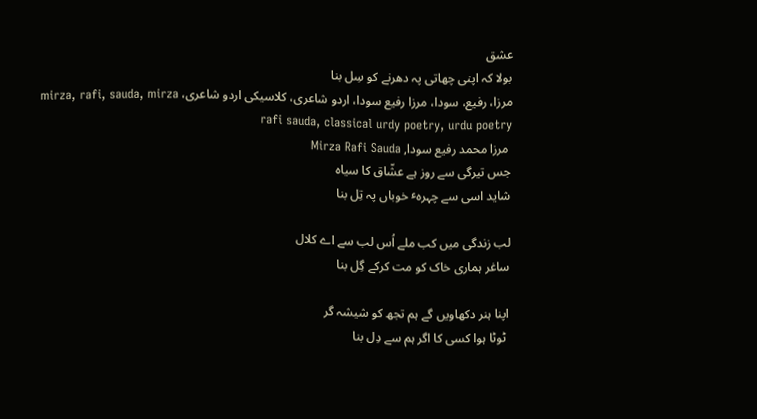عشق
بولا کہ اپنی چھاتی پہ دھرنے کو سِل بنا
مرزا، رفیع، سودا، مرزا رفیع سودا، اردو شاعری، کلاسیکی اردو شاعری، mirza, rafi, sauda, mirza rafi sauda, classical urdy poetry, urdu poetry
 مرزا محمد رفیع سودا, Mirza Rafi Sauda
جس تیرگی سے روز ہے عشّاق کا سیاہ
شاید اسی سے چہرہٴ خوباں پہ تِل بنا

لب زندگی میں کب ملے اُس لب سے اے کلال
ساغر ہماری خاک کو مت کرکے گِل بنا

اپنا ہنر دکھاویں گے ہم تجھ کو شیشہ گر
 ٹوٹا ہوا کسی کا اگر ہم سے دِل بنا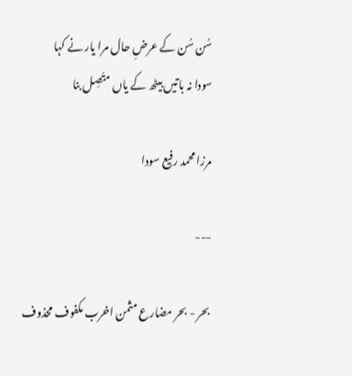سُن سُن کے عرضِ حال مرا یار نے کہا
سودا نہ باتیں بیٹھ کے یاں متّصِل بنا

مرزا محمد رفیع سودا

---

 بحر - بحر مضارع مثمن اخرب مکفوف محذوف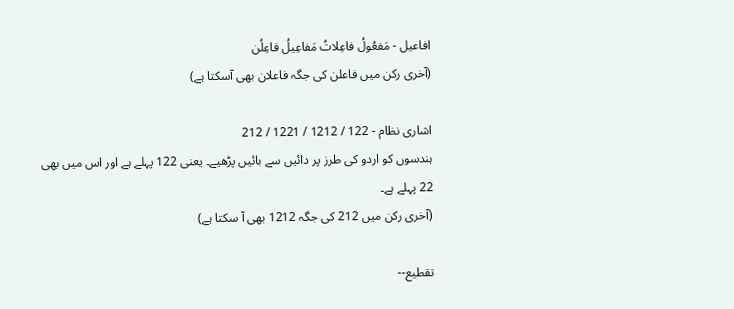افاعیل - مَفعُولُ فاعِلاتُ مَفاعِیلُ فاعِلُن
(آخری رکن میں‌ فاعلن کی جگہ فاعلان بھی آسکتا ہے)

اشاری نظام - 122 / 1212 / 1221 / 212
ہندسوں کو اردو کی طرز پر دائیں سے بائیں پڑھیے۔ یعنی 122 پہلے ہے اور اس میں بھی 22 پہلے ہے۔
(آخری رکن میں‌ 212 کی جگہ 1212 بھی آ سکتا ہے)

تقطیع--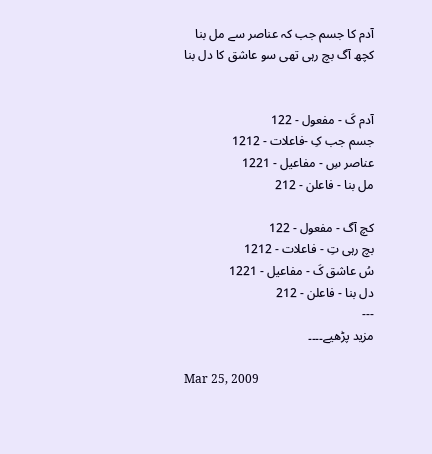آدم کا جسم جب کہ عناصر سے مل بنا
کچھ آگ بچ رہی تھی سو عاشق کا دل بنا


آدم کَ - مفعول - 122
جسم جب کِ -فاعلات - 1212
عناصر سِ - مفاعیل - 1221
مل بنا - فاعلن - 212

کچ آگ - مفعول - 122
بچ رہی تِ - فاعلات - 1212
سُ عاشق کَ - مفاعیل - 1221
دل بنا - فاعلن - 212
---
مزید پڑھیے۔۔۔۔

Mar 25, 2009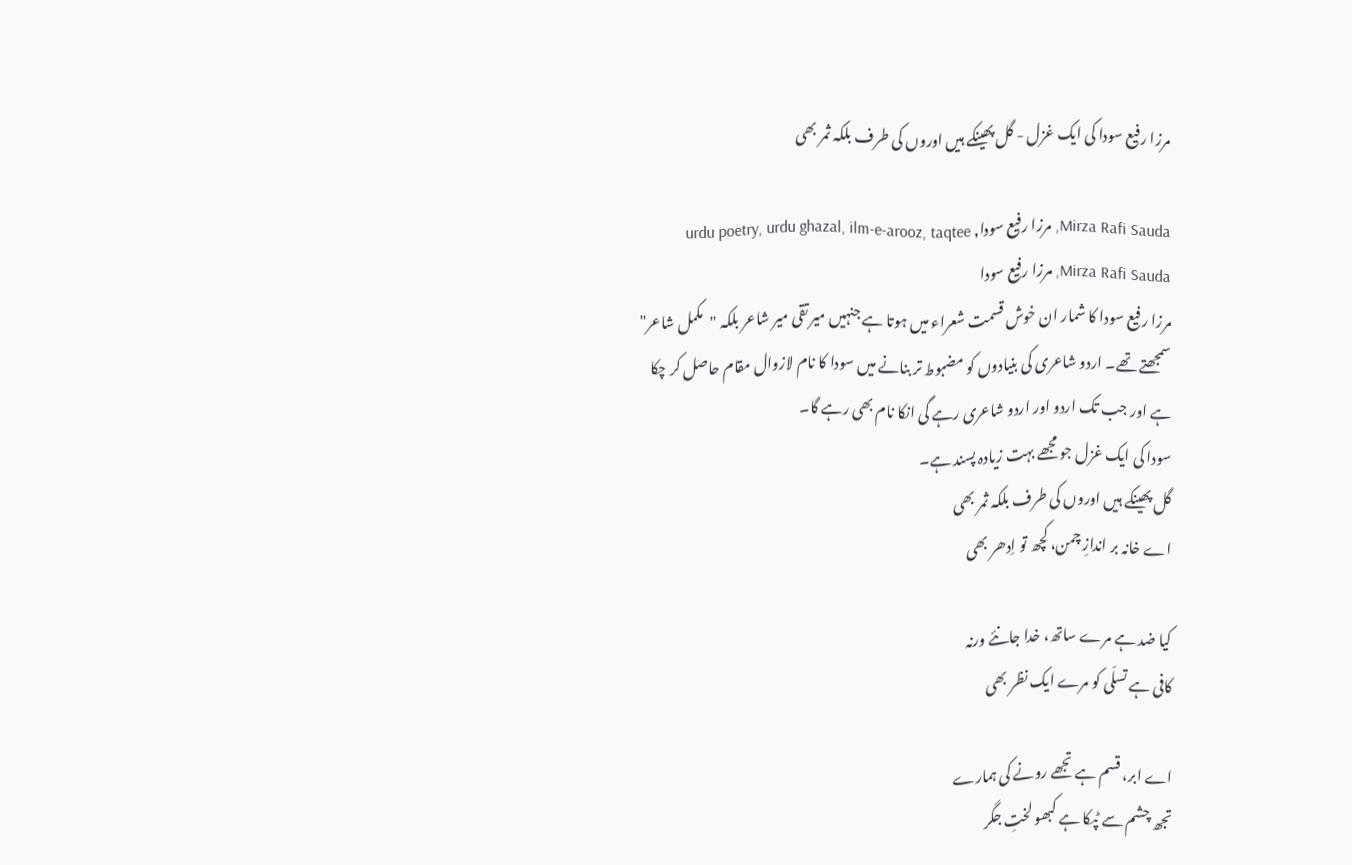مرزا رفیع سودا کی ایک غزل - گل پھینکے ہیں اوروں کی طرف بلکہ ثمر بھی

Mirza Rafi Sauda, مرزا رفیع سودا, urdu poetry, urdu ghazal, ilm-e-arooz, taqtee
Mirza Rafi Sauda, مرزا رفیع سودا
مرزا رفیع سودا کا شمار ان خوش قسمت شعراء میں ہوتا ہے جنہیں میر تقی میر شاعر بلکہ "مکمل شاعر" سمجھتے تھے۔ اردو شاعری کی بنیادوں کو مضبوط تر بنانے میں سودا کا نام لازوال مقام حاصل کر چکا ہے اور جب تک اردو اور اردو شاعری رہے گی انکا نام بھی رہے گا۔
سودا کی ایک غزل جو مجھے بہت زیادہ پسند ہے۔
گل پھینکے ہیں اوروں کی طرف بلکہ ثمر بھی
اے خانہ بر اندازِ چمن، کچھ تو اِدھر بھی

کیا ضد ہے مرے ساتھ، خدا جانئے ورنہ
کافی ہے تسلّی کو مرے ایک نظر بھی

اے ابر، قسم ہے تجھے رونے کی ہمارے
تجھ چشم سے ٹپکا ہے کبھو لختِ جگر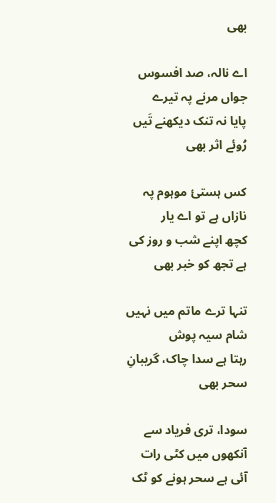بھی

اے نالہ، صد افسوس جواں مرنے پہ تیرے
پایا نہ تنک دیکھنے تَیں رُوئے اثر بھی

کس ہستیٔ موہوم پہ نازاں ہے تو اے یار
کچھ اپنے شب و روز کی ہے تجھ کو خبر بھی

تنہا ترے ماتم میں نہیں شام سیہ پوش
رہتا ہے سدا چاک، گریبانِ سحر بھی

سودا، تری فریاد سے آنکھوں میں کٹی رات
آئی ہے سحر ہونے کو ٹک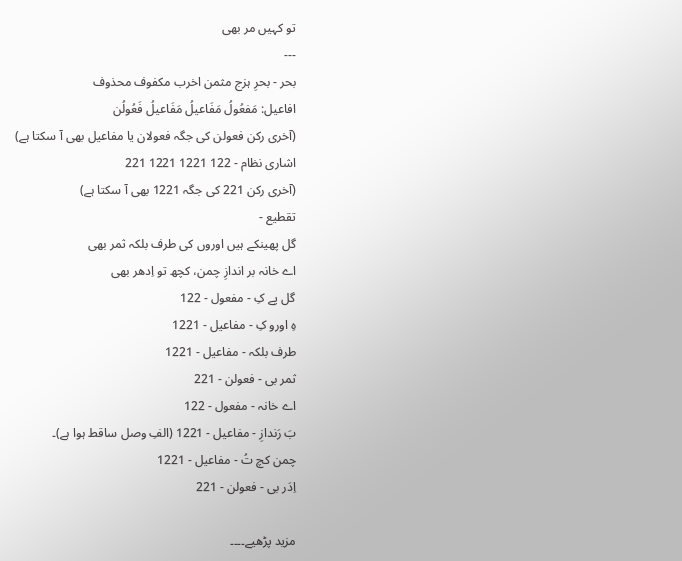تو کہیں مر بھی
---
بحر - بحرِ ہزج مثمن اخرب مکفوف محذوف
افاعیل: مَفعُولُ مَفَاعیلُ مَفَاعیلُ فَعُولُن
(آخری رکن فعولن کی جگہ فعولان یا مفاعیل بھی آ سکتا ہے)
اشاری نظام - 122 1221 1221 221
(آخری رکن 221 کی جگہ 1221 بھی آ سکتا ہے)
تقطیع -
گل پھینکے ہیں اوروں کی طرف بلکہ ثمر بھی
اے خانہ بر اندازِ چمن، کچھ تو اِدھر بھی
گل پے کِ - مفعول - 122
ہِ اورو کِ - مفاعیل - 1221
طرف بلکہ - مفاعیل - 1221
ثمر بی - فعولن - 221
اے خانہ - مفعول - 122
بَ رَندازِ - مفاعیل - 1221 (الفِ وصل ساقط ہوا ہے)۔
چمن کچ تُ - مفاعیل - 1221
اِدَر بی - فعولن - 221

مزید پڑھیے۔۔۔۔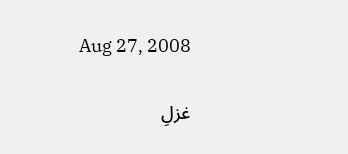Aug 27, 2008

غزلِ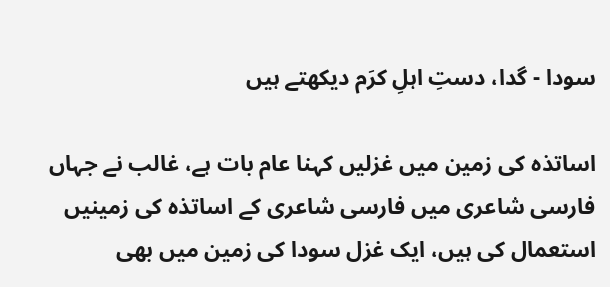سودا - گدا، دستِ اہلِ کرَم دیکھتے ہیں

اساتذہ کی زمین میں غزلیں کہنا عام بات ہے، غالب نے جہاں فارسی شاعری میں فارسی شاعری کے اساتذہ کی زمینیں استعمال کی ہیں، ایک غزل سودا کی زمین میں بھی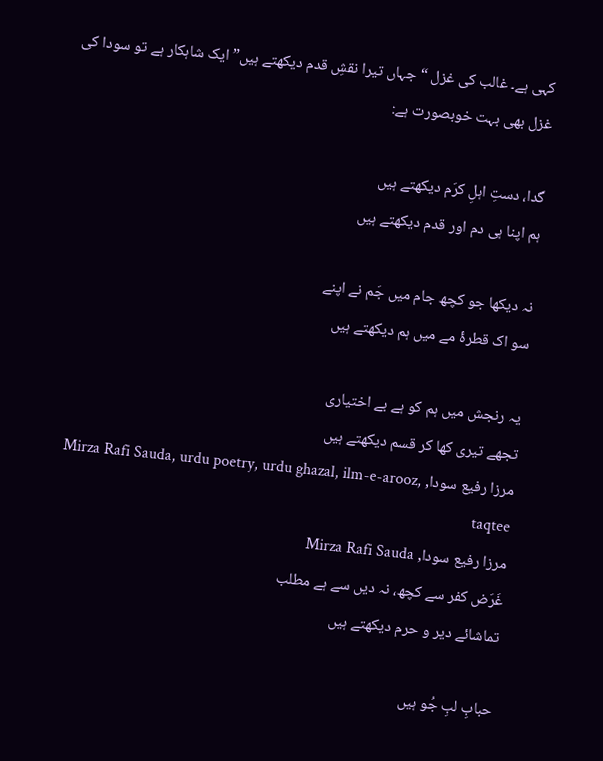کہی ہے۔ غالب کی غزل “جہاں تیرا نقشِ قدم دیکھتے ہیں” ایک شاہکار ہے تو سودا کی غزل بھی بہت خوبصورت ہے:

گدا، دستِ اہلِ کرَم دیکھتے ہیں
ہم اپنا ہی دم اور قدم دیکھتے ہیں

نہ دیکھا جو کچھ جام میں جَم نے اپنے
سو اک قطرۂ مے میں ہم دیکھتے ہیں

یہ رنجش میں ہم کو ہے بے اختیاری
تجھے تیری کھا کر قسم دیکھتے ہیں
مرزا رفیع سودا, Mirza Rafi Sauda, urdu poetry, urdu ghazal, ilm-e-arooz, taqtee
مرزا رفیع سودا, Mirza Rafi Sauda
غَرَض کفر سے کچھ، نہ دیں سے ہے مطلب
تماشائے دیر و حرم دیکھتے ہیں

حبابِ لبِ‌ جُو ہیں‌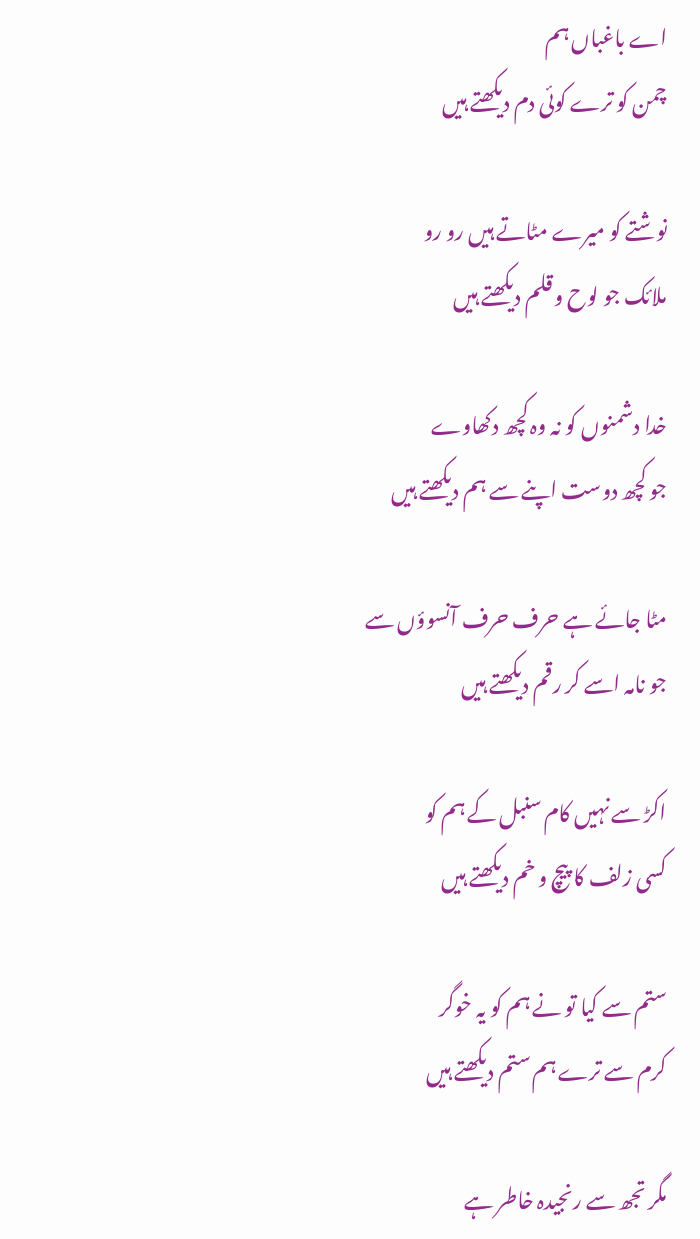اے باغباں ہم
چمن کو ترے کوئی دم دیکھتے ہیں

نوشتے کو میرے مٹاتے ہیں‌ رو رو
ملائک جو لوح و قلم دیکھتے ہیں

خدا دشمنوں کو نہ وہ کچھ دکھاوے
جو کچھ دوست اپنے سے ہم دیکھتے ہیں

مٹا جائے ہے حرف حرف آنسوؤں سے
جو نامہ اسے کر رقم دیکھتے ہیں

اکڑ سے نہیں‌ کام سنبل کے ہم کو
کسی زلف کا پیچ و خم دیکھتے ہیں

ستم سے کیا تو نے ہم کو یہ خوگر
کرم سے ترے ہم ستم دیکھتے ہیں

مگر تجھ سے رنجیدہ خاطر ہے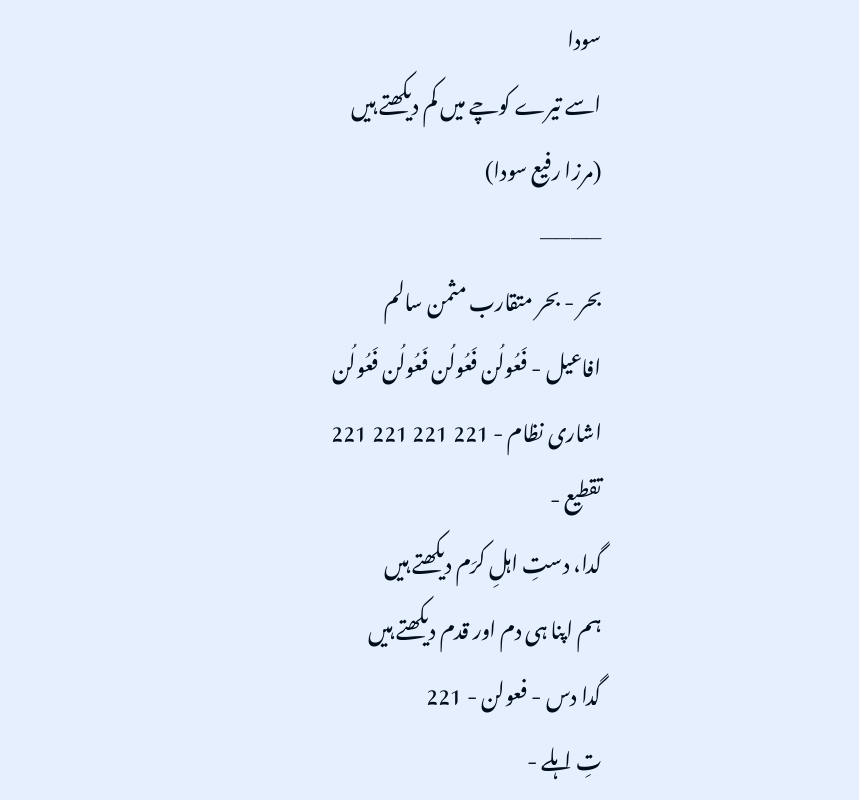سودا
اسے تیرے کوچے میں کم دیکھتے ہیں
(مرزا رفیع سودا)
————
بحر - بحر متقارب مثمن سالم
افاعیل - فَعُولُن فَعُولُن فَعُولُن فَعُولُن
اشاری نظام - 221 221 221 221
تقطیع -
گدا، دستِ اہلِ کرَم دیکھتے ہیں
ہم اپنا ہی دم اور قدم دیکھتے ہیں
گدا دس - فعولن - 221
تِ اہلے -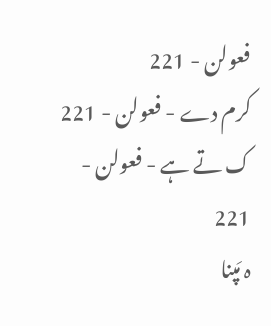فعولن - 221
کرم دے - فعولن - 221
ک تے ہے - فعولن - 221
ہ مَپنا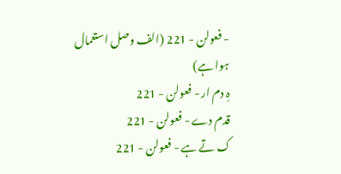- فعولن - 221 (الف وصل استعمال ہوا ہے)
ہِ دم ار - فعولن - 221
قدم دے - فعولن - 221
ک تے ہے - فعولن - 221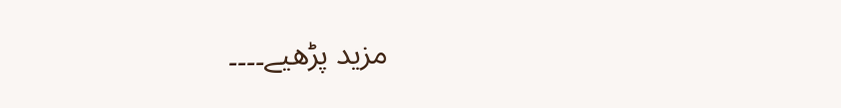مزید پڑھیے۔۔۔۔